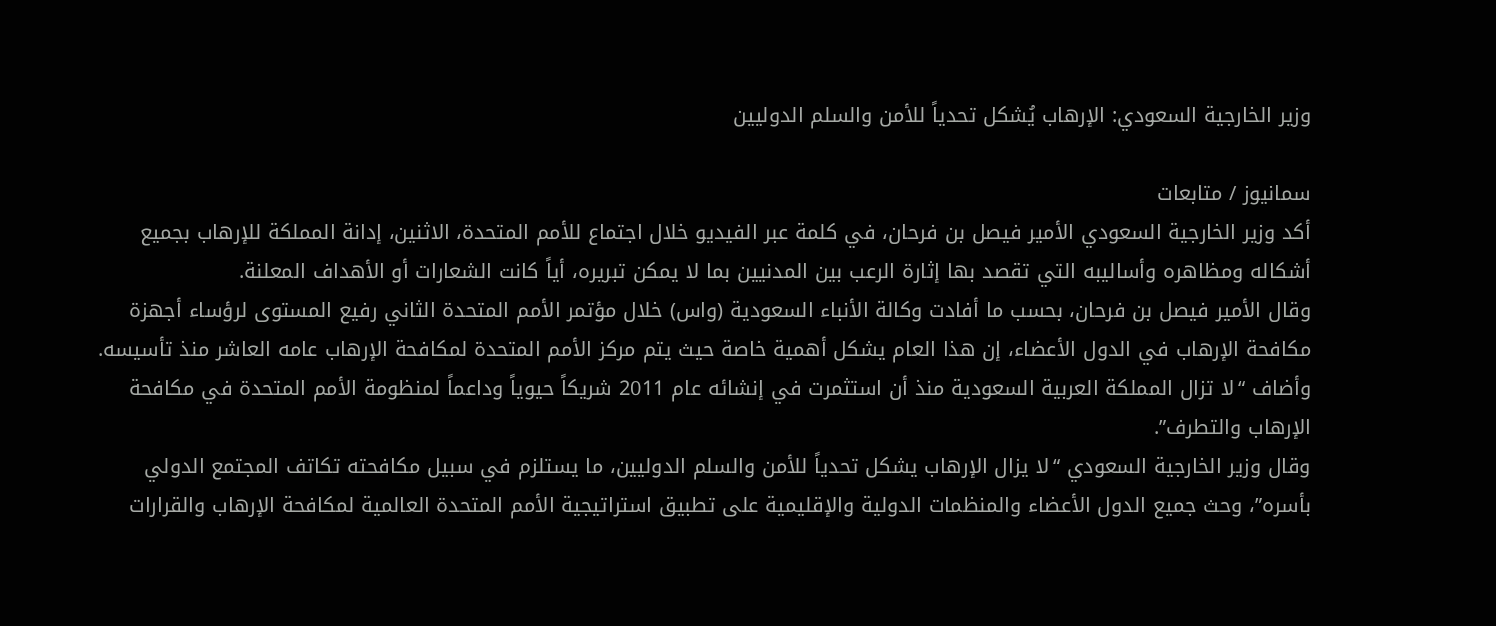وزير الخارجية السعودي: الإرهاب يُشكل تحدياً للأمن والسلم الدوليين

سمانيوز / متابعات
أكد وزير الخارجية السعودي الأمير فيصل بن فرحان، في كلمة عبر الفيديو خلال اجتماع للأمم المتحدة، الاثنين، إدانة المملكة للإرهاب بجميع أشكاله ومظاهره وأساليبه التي تقصد بها إثارة الرعب بين المدنيين بما لا يمكن تبريره، أياً كانت الشعارات أو الأهداف المعلنة.
وقال الأمير فيصل بن فرحان، بحسب ما أفادت وكالة الأنباء السعودية (واس) خلال مؤتمر الأمم المتحدة الثاني رفيع المستوى لرؤساء أجهزة مكافحة الإرهاب في الدول الأعضاء، إن هذا العام يشكل أهمية خاصة حيث يتم مركز الأمم المتحدة لمكافحة الإرهاب عامه العاشر منذ تأسيسه.
وأضاف “لا تزال المملكة العربية السعودية منذ أن استثمرت في إنشائه عام 2011 شريكاً حيوياً وداعماً لمنظومة الأمم المتحدة في مكافحة الإرهاب والتطرف”.
وقال وزير الخارجية السعودي “لا يزال الإرهاب يشكل تحدياً للأمن والسلم الدوليين، ما يستلزم في سبيل مكافحته تكاتف المجتمع الدولي بأسره”، وحث جميع الدول الأعضاء والمنظمات الدولية والإقليمية على تطبيق استراتيجية الأمم المتحدة العالمية لمكافحة الإرهاب والقرارات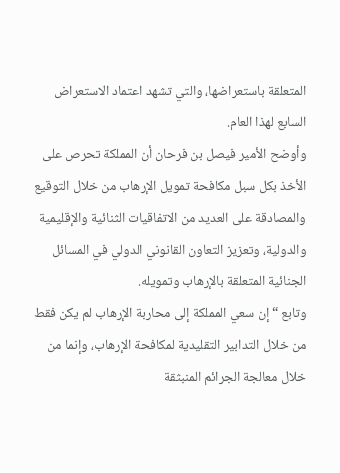المتعلقة باستعراضها، والتي تشهد اعتماد الاستعراض السابع لهذا العام.
وأوضح الأمير فيصل بن فرحان أن المملكة تحرص على الأخذ بكل سبل مكافحة تمويل الإرهاب من خلال التوقيع والمصادقة على العديد من الاتفاقيات الثنائية والإقليمية والدولية، وتعزيز التعاون القانوني الدولي في المسائل الجنائية المتعلقة بالإرهاب وتمويله.
وتابع “إن سعي المملكة إلى محاربة الإرهاب لم يكن فقط من خلال التدابير التقليدية لمكافحة الإرهاب، وإنما من خلال معالجة الجرائم المنبثقة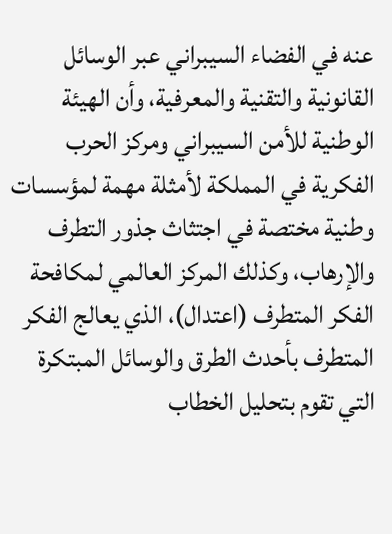عنه في الفضاء السيبراني عبر الوسائل القانونية والتقنية والمعرفية، وأن الهيئة الوطنية للأمن السيبراني ومركز الحرب الفكرية في المملكة لأمثلة مهمة لمؤسسات وطنية مختصة في اجتثاث جذور التطرف والإرهاب، وكذلك المركز العالمي لمكافحة الفكر المتطرف (اعتدال)، الذي يعالج الفكر المتطرف بأحدث الطرق والوسائل المبتكرة التي تقوم بتحليل الخطاب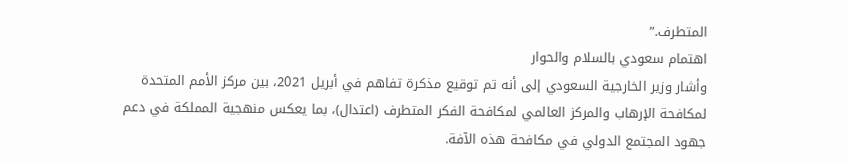المتطرف.”
اهتمام سعودي بالسلام والحوار
وأشار وزير الخارجية السعودي إلى أنه تم توقيع مذكرة تفاهم في أبريل 2021، بين مركز الأمم المتحدة لمكافحة الإرهاب والمركز العالمي لمكافحة الفكر المتطرف (اعتدال)، بما يعكس منهجية المملكة في دعم جهود المجتمع الدولي في مكافحة هذه الآفة.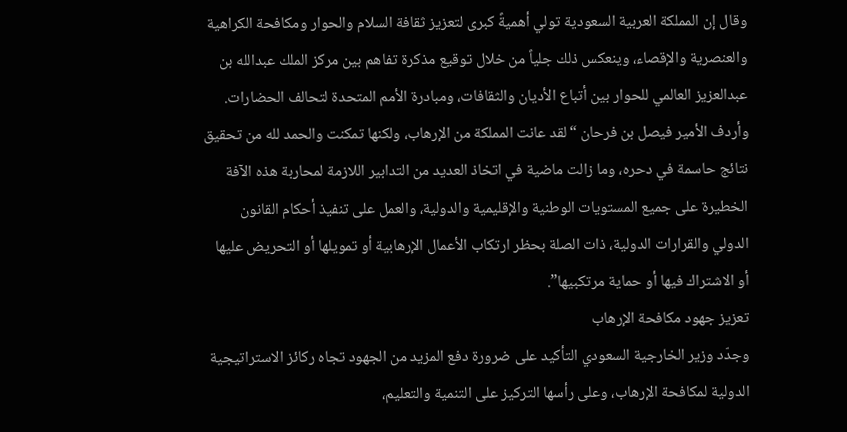وقال إن المملكة العربية السعودية تولي أهميةً كبرى لتعزيز ثقافة السلام والحوار ومكافحة الكراهية والعنصرية والإقصاء، وينعكس ذلك جلياً من خلال توقيع مذكرة تفاهم بين مركز الملك عبدالله بن عبدالعزيز العالمي للحوار بين أتباع الأديان والثقافات، ومبادرة الأمم المتحدة لتحالف الحضارات.
وأردف الأمير فيصل بن فرحان “لقد عانت المملكة من الإرهاب، ولكنها تمكنت والحمد لله من تحقيق نتائج حاسمة في دحره، وما زالت ماضية في اتخاذ العديد من التدابير اللازمة لمحاربة هذه الآفة الخطيرة على جميع المستويات الوطنية والإقليمية والدولية، والعمل على تنفيذ أحكام القانون الدولي والقرارات الدولية، ذات الصلة بحظر ارتكاب الأعمال الإرهابية أو تمويلها أو التحريض عليها أو الاشتراك فيها أو حماية مرتكبيها”.
تعزيز جهود مكافحة الإرهاب
وجدّد وزير الخارجية السعودي التأكيد على ضرورة دفع المزيد من الجهود تجاه ركائز الاستراتيجية الدولية لمكافحة الإرهاب، وعلى رأسها التركيز على التنمية والتعليم،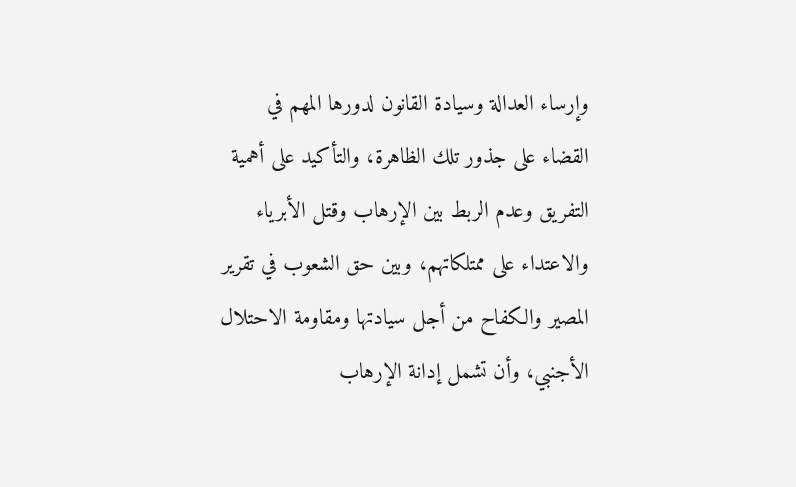وإرساء العدالة وسيادة القانون لدورها المهم في القضاء على جذور تلك الظاهرة، والتأكيد على أهمية التفريق وعدم الربط بين الإرهاب وقتل الأبرياء والاعتداء على ممتلكاتهم، وبين حق الشعوب في تقرير المصير والكفاح من أجل سيادتها ومقاومة الاحتلال الأجنبي، وأن تشمل إدانة الإرهاب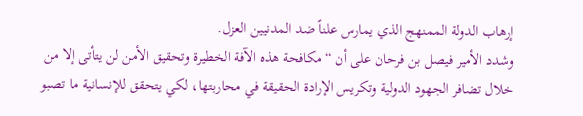إرهاب الدولة الممنهج الذي يمارس علناً ضد المدنيين العزل.
وشدد الأمير فيصل بن فرحان على أن “مكافحة هذه الآفة الخطيرة وتحقيق الأمن لن يتأتى إلا من خلال تضافر الجهود الدولية وتكريس الإرادة الحقيقة في محاربتها، لكي يتحقق للإنسانية ما تصبو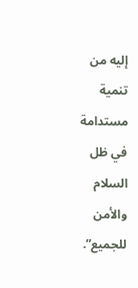إليه من تنمية مستدامة في ظل السلام والأمن للجميع”.